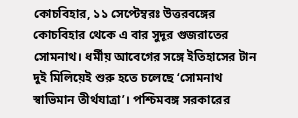কোচবিহার, ১১ সেপ্টেম্বরঃ উত্তরবঙ্গের কোচবিহার থেকে এ বার সুদূর গুজরাতের সোমনাথ। ধর্মীয় আবেগের সঙ্গে ইতিহাসের টান দুই মিলিয়েই শুরু হতে চলেছে ‘সোমনাথ স্বাভিমান তীর্থযাত্রা’। পশ্চিমবঙ্গ সরকারের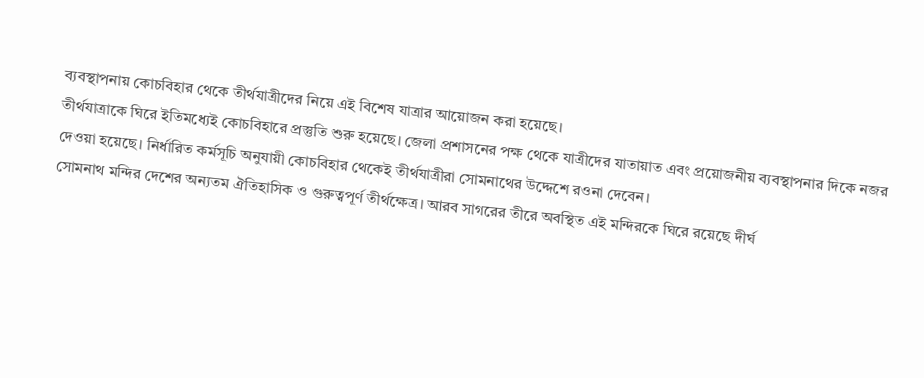ব্যবস্থাপনায় কোচবিহার থেকে তীর্থযাত্রীদের নিয়ে এই বিশেষ যাত্রার আয়োজন করা হয়েছে।
তীর্থযাত্রাকে ঘিরে ইতিমধ্যেই কোচবিহারে প্রস্তুতি শুরু হয়েছে। জেলা প্রশাসনের পক্ষ থেকে যাত্রীদের যাতায়াত এবং প্রয়োজনীয় ব্যবস্থাপনার দিকে নজর দেওয়া হয়েছে। নির্ধারিত কর্মসূচি অনুযায়ী কোচবিহার থেকেই তীর্থযাত্রীরা সোমনাথের উদ্দেশে রওনা দেবেন।
সোমনাথ মন্দির দেশের অন্যতম ঐতিহাসিক ও গুরুত্বপূর্ণ তীর্থক্ষেত্র। আরব সাগরের তীরে অবস্থিত এই মন্দিরকে ঘিরে রয়েছে দীর্ঘ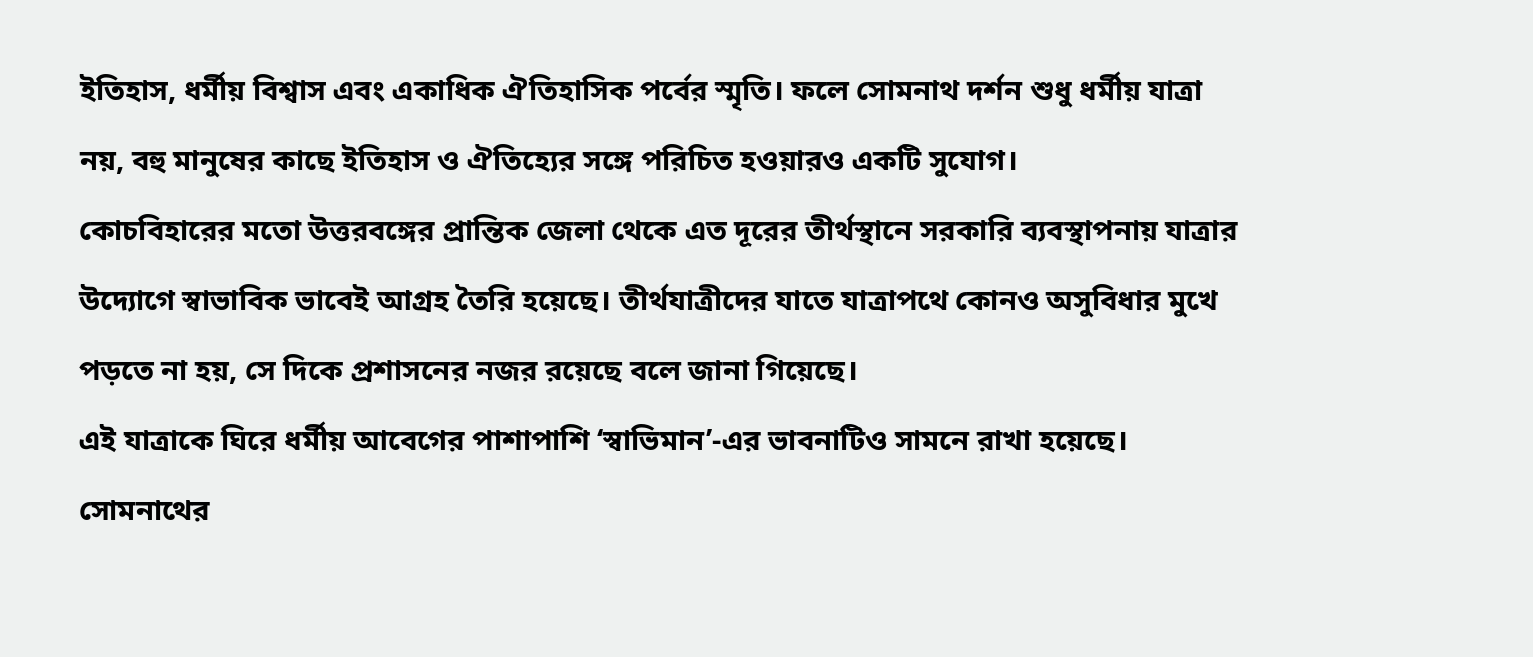ইতিহাস, ধর্মীয় বিশ্বাস এবং একাধিক ঐতিহাসিক পর্বের স্মৃতি। ফলে সোমনাথ দর্শন শুধু ধর্মীয় যাত্রা নয়, বহু মানুষের কাছে ইতিহাস ও ঐতিহ্যের সঙ্গে পরিচিত হওয়ারও একটি সুযোগ।
কোচবিহারের মতো উত্তরবঙ্গের প্রান্তিক জেলা থেকে এত দূরের তীর্থস্থানে সরকারি ব্যবস্থাপনায় যাত্রার উদ্যোগে স্বাভাবিক ভাবেই আগ্রহ তৈরি হয়েছে। তীর্থযাত্রীদের যাতে যাত্রাপথে কোনও অসুবিধার মুখে পড়তে না হয়, সে দিকে প্রশাসনের নজর রয়েছে বলে জানা গিয়েছে।
এই যাত্রাকে ঘিরে ধর্মীয় আবেগের পাশাপাশি ‘স্বাভিমান’-এর ভাবনাটিও সামনে রাখা হয়েছে। সোমনাথের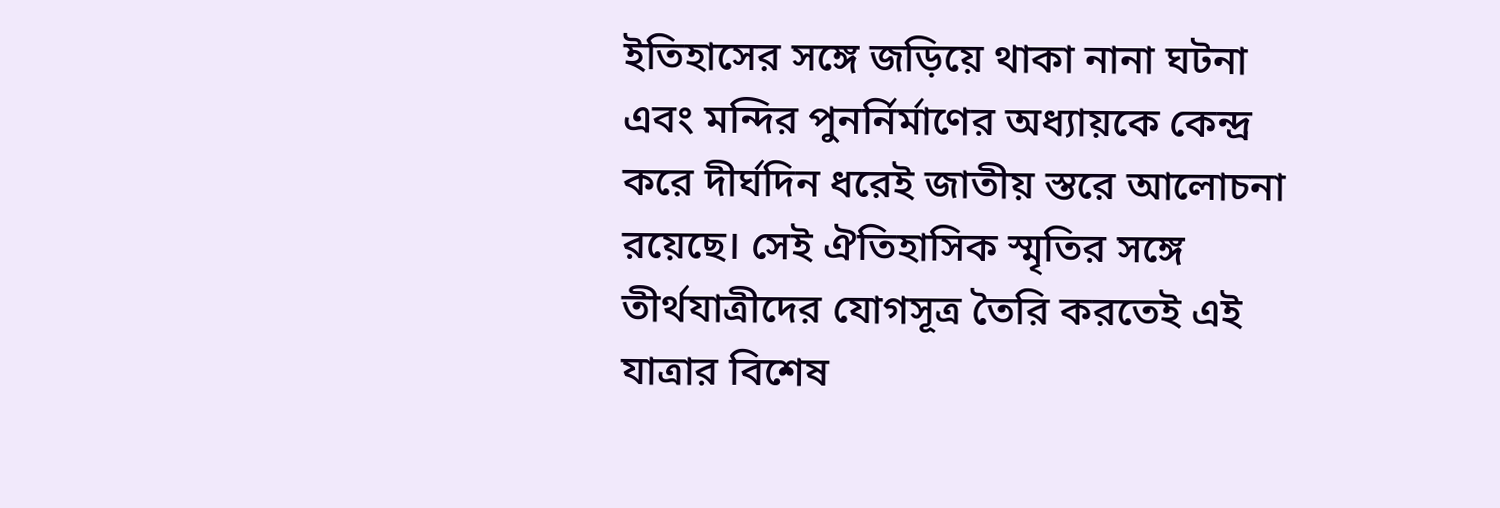ইতিহাসের সঙ্গে জড়িয়ে থাকা নানা ঘটনা এবং মন্দির পুনর্নির্মাণের অধ্যায়কে কেন্দ্র করে দীর্ঘদিন ধরেই জাতীয় স্তরে আলোচনা রয়েছে। সেই ঐতিহাসিক স্মৃতির সঙ্গে তীর্থযাত্রীদের যোগসূত্র তৈরি করতেই এই যাত্রার বিশেষ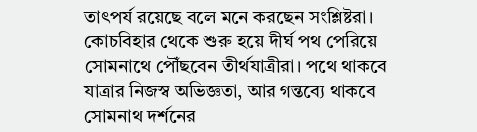তাৎপর্য রয়েছে বলে মনে করছেন সংশ্লিষ্টরা।
কোচবিহার থেকে শুরু হয়ে দীর্ঘ পথ পেরিয়ে সোমনাথে পৌঁছবেন তীর্থযাত্রীরা। পথে থাকবে যাত্রার নিজস্ব অভিজ্ঞতা, আর গন্তব্যে থাকবে সোমনাথ দর্শনের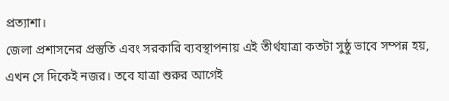প্রত্যাশা।
জেলা প্রশাসনের প্রস্তুতি এবং সরকারি ব্যবস্থাপনায় এই তীর্থযাত্রা কতটা সুষ্ঠু ভাবে সম্পন্ন হয়, এখন সে দিকেই নজর। তবে যাত্রা শুরুর আগেই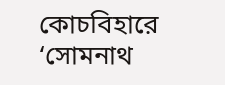কোচবিহারে ‘সোমনাথ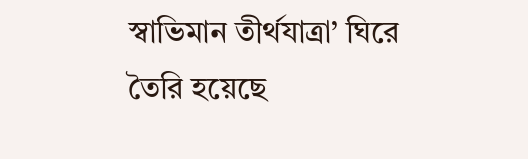স্বাভিমান তীর্থযাত্রা’ ঘিরে তৈরি হয়েছে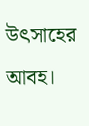উৎসাহের আবহ।